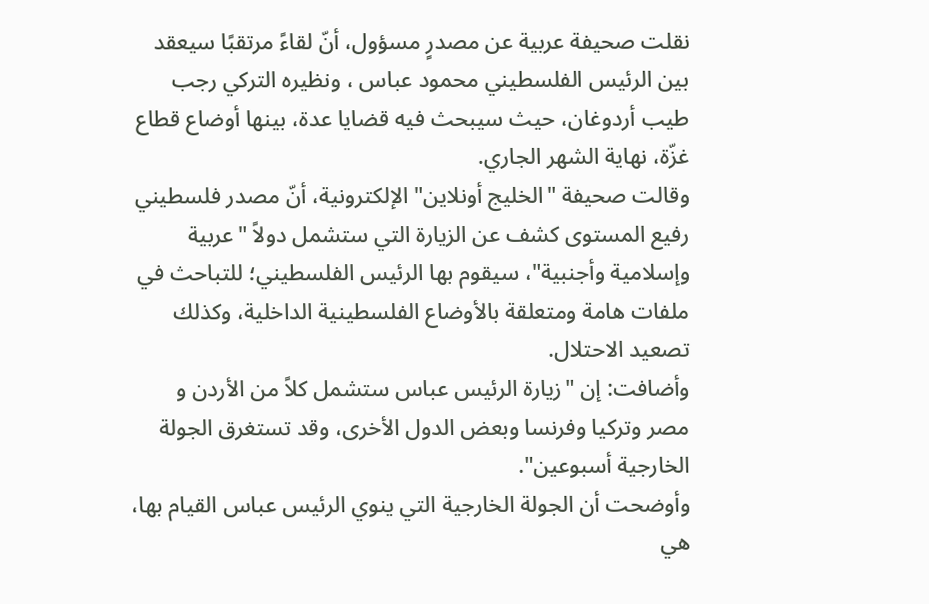نقلت صحيفة عربية عن مصدرٍ مسؤول، أنّ لقاءً مرتقبًا سيعقد بين الرئيس الفلسطيني محمود عباس ، ونظيره التركي رجب طيب أردوغان، حيث سيبحث فيه قضايا عدة، بينها أوضاع قطاع غزّة، نهاية الشهر الجاري.
وقالت صحيفة "الخليج أونلاين" الإلكترونية، أنّ مصدر فلسطيني رفيع المستوى كشف عن الزيارة التي ستشمل دولاً "عربية وإسلامية وأجنبية"، سيقوم بها الرئيس الفلسطيني؛ للتباحث في ملفات هامة ومتعلقة بالأوضاع الفلسطينية الداخلية، وكذلك تصعيد الاحتلال.
وأضافت: إن "زيارة الرئيس عباس ستشمل كلاً من الأردن و مصر وتركيا وفرنسا وبعض الدول الأخرى، وقد تستغرق الجولة الخارجية أسبوعين".
وأوضحت أن الجولة الخارجية التي ينوي الرئيس عباس القيام بها، هي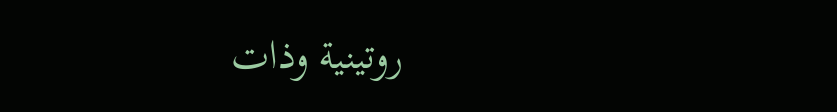روتينية وذات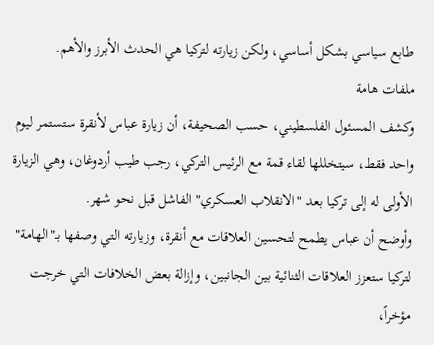طابع سياسي بشكل أساسي، ولكن زيارته لتركيا هي الحدث الأبرز والأهم.
ملفات هامة
وكشف المسئول الفلسطيني، حسب الصحيفة، أن زيارة عباس لأنقرة ستستمر ليوم واحد فقط، سيتخللها لقاء قمة مع الرئيس التركي، رجب طيب أردوغان، وهي الزيارة الأولى له إلى تركيا بعد "الانقلاب العسكري" الفاشل قبل نحو شهر.
وأوضح أن عباس يطمح لتحسين العلاقات مع أنقرة، وزيارته التي وصفها بـ"الهامة" لتركيا ستعزز العلاقات الثنائية بين الجانبين، وإزالة بعض الخلافات التي خرجت مؤخراً،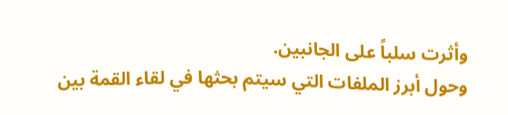وأثرت سلباً على الجانبين.
وحول أبرز الملفات التي سيتم بحثها في لقاء القمة بين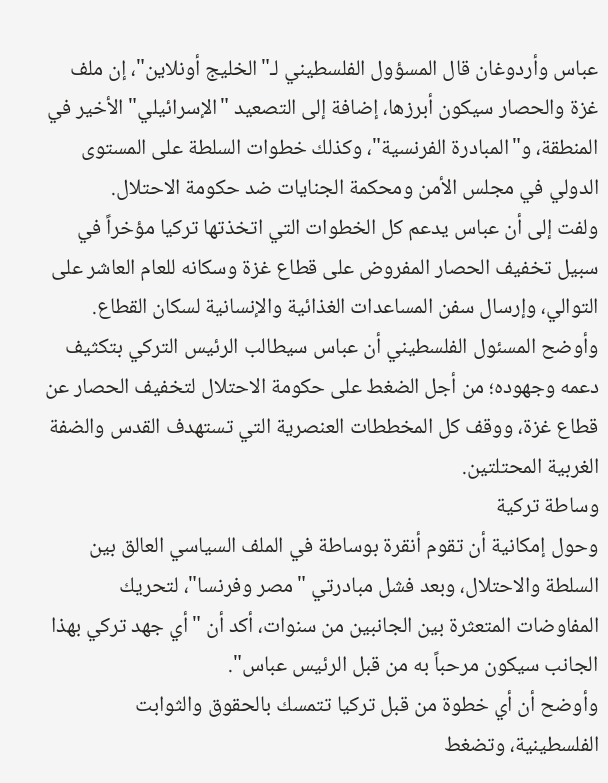عباس وأردوغان قال المسؤول الفلسطيني لـ"الخليج أونلاين"، إن ملف غزة والحصار سيكون أبرزها، إضافة إلى التصعيد "الإسرائيلي" الأخير في المنطقة، و"المبادرة الفرنسية"، وكذلك خطوات السلطة على المستوى الدولي في مجلس الأمن ومحكمة الجنايات ضد حكومة الاحتلال.
ولفت إلى أن عباس يدعم كل الخطوات التي اتخذتها تركيا مؤخراً في سبيل تخفيف الحصار المفروض على قطاع غزة وسكانه للعام العاشر على التوالي، وإرسال سفن المساعدات الغذائية والإنسانية لسكان القطاع.
وأوضح المسئول الفلسطيني أن عباس سيطالب الرئيس التركي بتكثيف دعمه وجهوده؛ من أجل الضغط على حكومة الاحتلال لتخفيف الحصار عن قطاع غزة، ووقف كل المخططات العنصرية التي تستهدف القدس والضفة الغربية المحتلتين.
وساطة تركية
وحول إمكانية أن تقوم أنقرة بوساطة في الملف السياسي العالق بين السلطة والاحتلال، وبعد فشل مبادرتي "مصر وفرنسا"، لتحريك المفاوضات المتعثرة بين الجانبين من سنوات، أكد أن "أي جهد تركي بهذا الجانب سيكون مرحباً به من قبل الرئيس عباس".
وأوضح أن أي خطوة من قبل تركيا تتمسك بالحقوق والثوابت الفلسطينية، وتضغط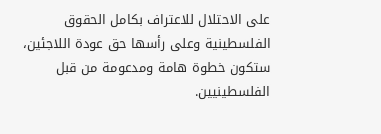على الاحتلال للاعتراف بكامل الحقوق الفلسطينية وعلى رأسها حق عودة اللاجئين، ستكون خطوة هامة ومدعومة من قبل الفلسطينيين.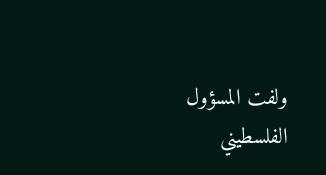ولفت المسؤول الفلسطيني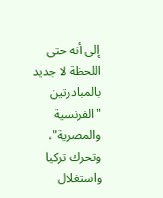إلى أنه حتى اللحظة لا جديد بالمبادرتين "الفرنسية والمصرية"، وتحرك تركيا واستغلال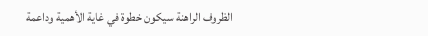الظروف الراهنة سيكون خطوة في غاية الأهمية وداعمة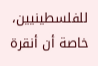للفلسطينيين، خاصة أن أنقرة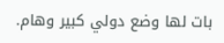بات لها وضع دولي كبير وهام.